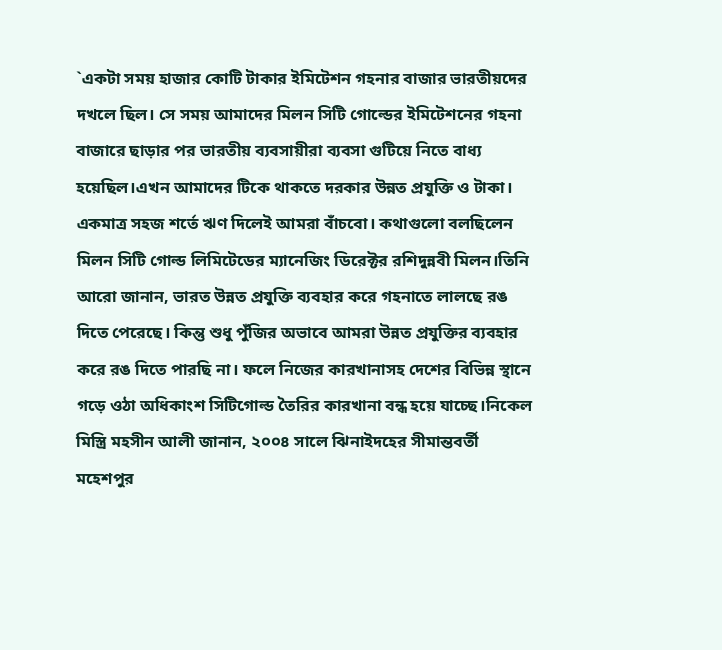`একটা সময় হাজার কোটি টাকার ইমিটেশন গহনার বাজার ভারতীয়দের দখলে ছিল। সে সময় আমাদের মিলন সিটি গোল্ডের ইমিটেশনের গহনা বাজারে ছাড়ার পর ভারতীয় ব্যবসায়ীরা ব্যবসা গুটিয়ে নিতে বাধ্য হয়েছিল।এখন আমাদের টিকে থাকতে দরকার উন্নত প্রযুক্তি ও টাকা। একমাত্র সহজ শর্তে ঋণ দিলেই আমরা বাঁচবো। কথাগুলো বলছিলেন মিলন সিটি গোল্ড লিমিটেডের ম্যানেজিং ডিরেক্টর রশিদুন্নবী মিলন।তিনি আরো জানান, ভারত উন্নত প্রযুক্তি ব্যবহার করে গহনাতে লালছে রঙ দিতে পেরেছে। কিন্তু শুধু পুঁজির অভাবে আমরা উন্নত প্রযুক্তির ব্যবহার করে রঙ দিতে পারছি না। ফলে নিজের কারখানাসহ দেশের বিভিন্ন স্থানে গড়ে ওঠা অধিকাংশ সিটিগোল্ড তৈরির কারখানা বন্ধ হয়ে যাচ্ছে।নিকেল মিস্ত্রি মহসীন আলী জানান, ২০০৪ সালে ঝিনাইদহের সীমান্তবর্তী মহেশপুর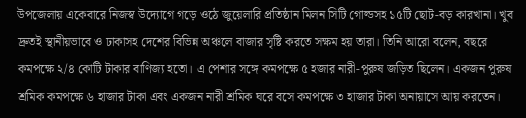উপজেলায় একেবারে নিজস্ব উদ্যোগে গড়ে ওঠে জুয়েলারি প্রতিষ্ঠান মিলন সিটি গোল্ডসহ ১৫টি ছোট-বড় কারখানা। খুব দ্রুতই স্থানীয়ভাবে ও ঢাকাসহ দেশের বিভিন্ন অঞ্চলে বাজার সৃষ্টি করতে সক্ষম হয় তারা। তিনি আরো বলেন, বছরে কমপক্ষে ২/৪ কোটি টাকার বাণিজ্য হতো। এ পেশার সঙ্গে কমপক্ষে ৫ হজার নারী-পুরুষ জড়িত ছিলেন। একজন পুরুষ শ্রমিক কমপক্ষে ৬ হাজার টাকা এবং একজন নারী শ্রমিক ঘরে বসে কমপক্ষে ৩ হাজার টাকা অনায়াসে আয় করতেন।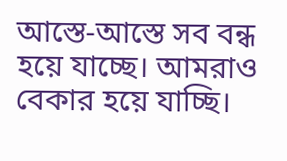আস্তে-আস্তে সব বন্ধ হয়ে যাচ্ছে। আমরাও বেকার হয়ে যাচ্ছি।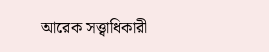আরেক সত্ত্বাধিকারী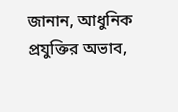জানান, আধুনিক প্রযুক্তির অভাব,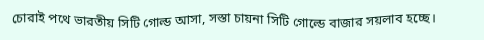চোরাই পথে ভারতীয় সিটি গোল্ড আসা, সস্তা চায়না সিটি গোল্ডে বাজার সয়লাব হচ্ছে।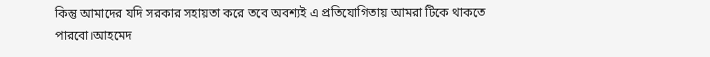কিন্তু আমাদের যদি সরকার সহায়তা করে তবে অবশ্যই এ প্রতিযোগিতায় আমরা টিকে থাকতে পারবো।আহমেদ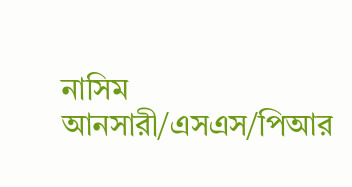নাসিম আনসারী/এসএস/পিআর